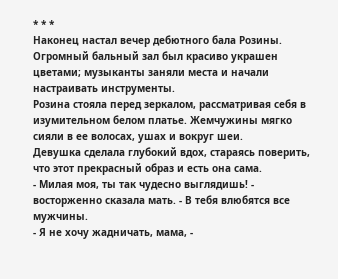* * *
Наконец настал вечер дебютного бала Розины. Огромный бальный зал был красиво украшен цветами; музыканты заняли места и начали настраивать инструменты.
Розина стояла перед зеркалом, рассматривая себя в изумительном белом платье. Жемчужины мягко сияли в ее волосах, ушах и вокруг шеи.
Девушка сделала глубокий вдох, стараясь поверить, что этот прекрасный образ и есть она сама.
- Милая моя, ты так чудесно выглядишь! - восторженно сказала мать. - В тебя влюбятся все мужчины.
- Я не хочу жадничать, мама, -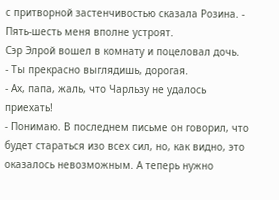с притворной застенчивостью сказала Розина. - Пять-шесть меня вполне устроят.
Сэр Элрой вошел в комнату и поцеловал дочь.
- Ты прекрасно выглядишь, дорогая.
- Ах, папа, жаль, что Чарльзу не удалось приехать!
- Понимаю. В последнем письме он говорил, что будет стараться изо всех сил, но, как видно, это оказалось невозможным. А теперь нужно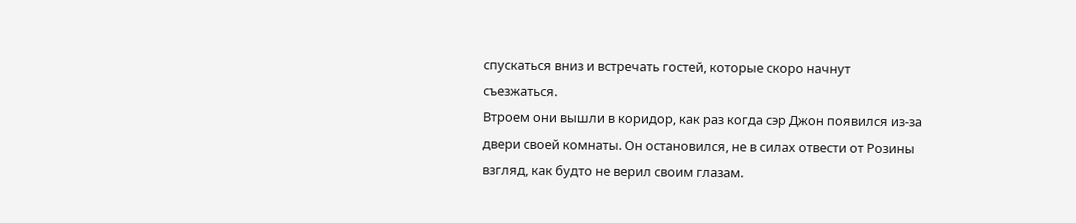спускаться вниз и встречать гостей, которые скоро начнут съезжаться.
Втроем они вышли в коридор, как раз когда сэр Джон появился из-за двери своей комнаты. Он остановился, не в силах отвести от Розины взгляд, как будто не верил своим глазам.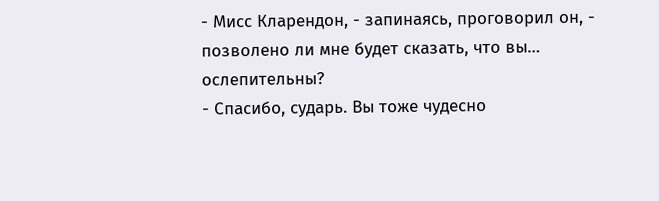- Мисс Кларендон, - запинаясь, проговорил он, - позволено ли мне будет сказать, что вы… ослепительны?
- Спасибо, сударь. Вы тоже чудесно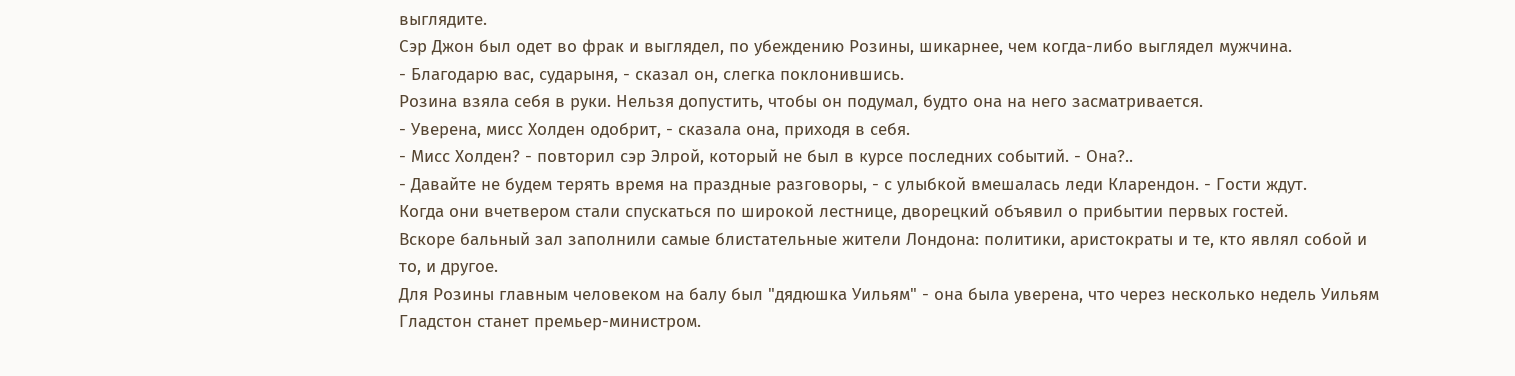выглядите.
Сэр Джон был одет во фрак и выглядел, по убеждению Розины, шикарнее, чем когда-либо выглядел мужчина.
- Благодарю вас, сударыня, - сказал он, слегка поклонившись.
Розина взяла себя в руки. Нельзя допустить, чтобы он подумал, будто она на него засматривается.
- Уверена, мисс Холден одобрит, - сказала она, приходя в себя.
- Мисс Холден? - повторил сэр Элрой, который не был в курсе последних событий. - Она?..
- Давайте не будем терять время на праздные разговоры, - с улыбкой вмешалась леди Кларендон. - Гости ждут.
Когда они вчетвером стали спускаться по широкой лестнице, дворецкий объявил о прибытии первых гостей.
Вскоре бальный зал заполнили самые блистательные жители Лондона: политики, аристократы и те, кто являл собой и то, и другое.
Для Розины главным человеком на балу был "дядюшка Уильям" - она была уверена, что через несколько недель Уильям Гладстон станет премьер-министром.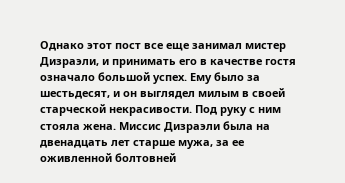Однако этот пост все еще занимал мистер Дизраэли, и принимать его в качестве гостя означало большой успех. Ему было за шестьдесят, и он выглядел милым в своей старческой некрасивости. Под руку с ним стояла жена. Миссис Дизраэли была на двенадцать лет старше мужа, за ее оживленной болтовней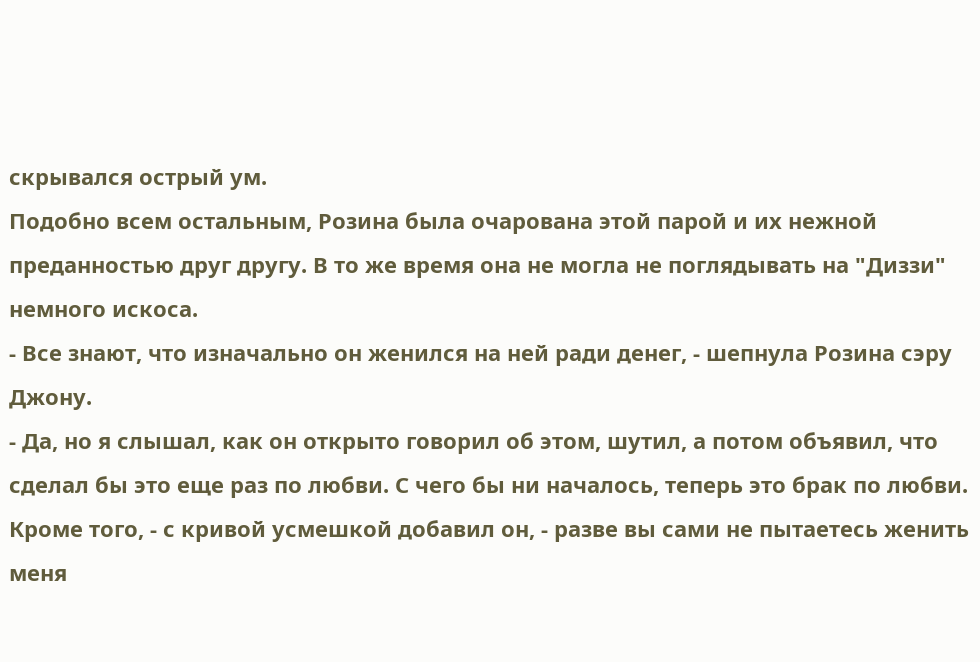скрывался острый ум.
Подобно всем остальным, Розина была очарована этой парой и их нежной преданностью друг другу. В то же время она не могла не поглядывать на "Диззи" немного искоса.
- Все знают, что изначально он женился на ней ради денег, - шепнула Розина сэру Джону.
- Да, но я слышал, как он открыто говорил об этом, шутил, а потом объявил, что сделал бы это еще раз по любви. С чего бы ни началось, теперь это брак по любви. Кроме того, - с кривой усмешкой добавил он, - разве вы сами не пытаетесь женить меня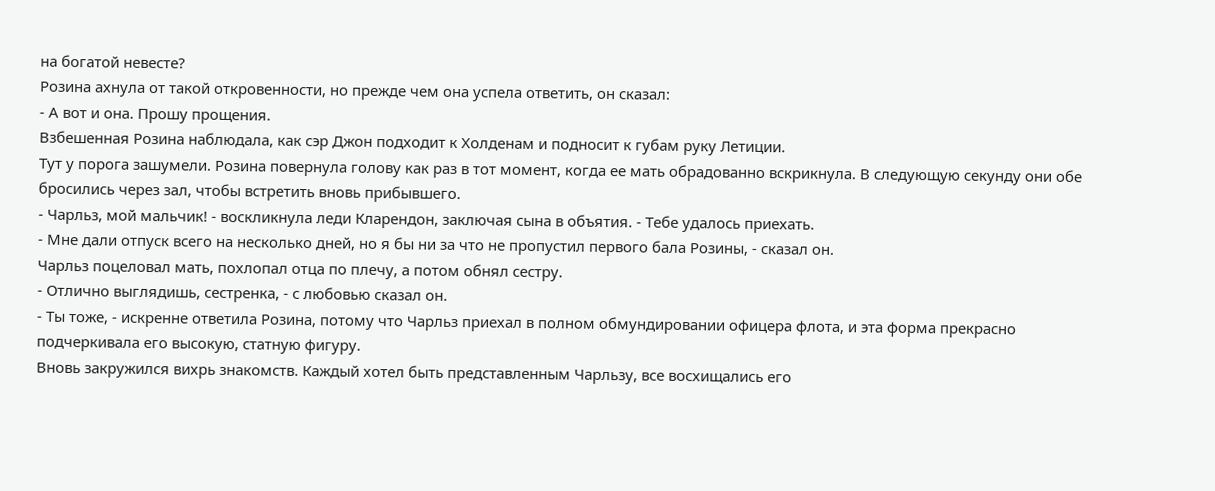на богатой невесте?
Розина ахнула от такой откровенности, но прежде чем она успела ответить, он сказал:
- А вот и она. Прошу прощения.
Взбешенная Розина наблюдала, как сэр Джон подходит к Холденам и подносит к губам руку Летиции.
Тут у порога зашумели. Розина повернула голову как раз в тот момент, когда ее мать обрадованно вскрикнула. В следующую секунду они обе бросились через зал, чтобы встретить вновь прибывшего.
- Чарльз, мой мальчик! - воскликнула леди Кларендон, заключая сына в объятия. - Тебе удалось приехать.
- Мне дали отпуск всего на несколько дней, но я бы ни за что не пропустил первого бала Розины, - сказал он.
Чарльз поцеловал мать, похлопал отца по плечу, а потом обнял сестру.
- Отлично выглядишь, сестренка, - с любовью сказал он.
- Ты тоже, - искренне ответила Розина, потому что Чарльз приехал в полном обмундировании офицера флота, и эта форма прекрасно подчеркивала его высокую, статную фигуру.
Вновь закружился вихрь знакомств. Каждый хотел быть представленным Чарльзу, все восхищались его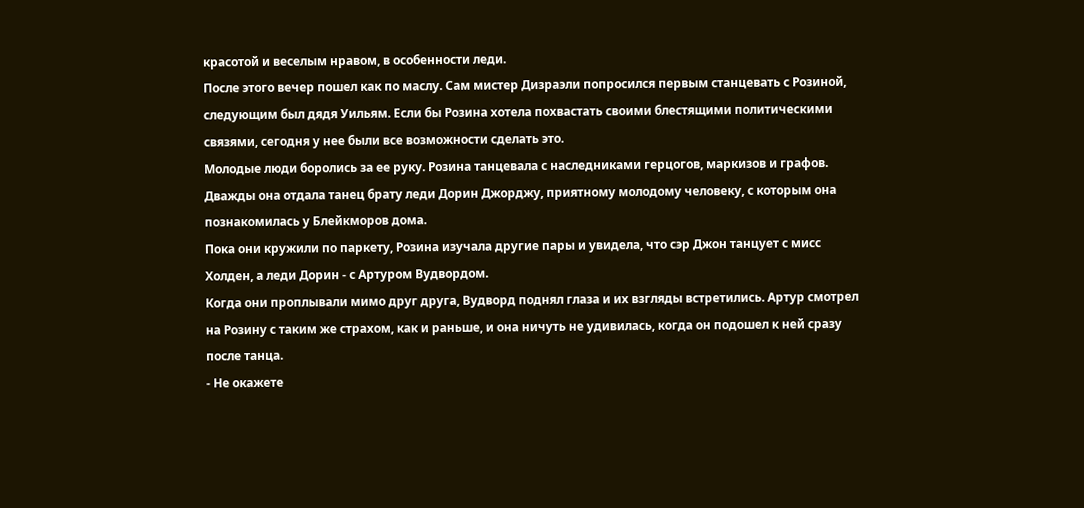красотой и веселым нравом, в особенности леди.
После этого вечер пошел как по маслу. Сам мистер Дизраэли попросился первым станцевать с Розиной, следующим был дядя Уильям. Если бы Розина хотела похвастать своими блестящими политическими связями, сегодня у нее были все возможности сделать это.
Молодые люди боролись за ее руку. Розина танцевала с наследниками герцогов, маркизов и графов. Дважды она отдала танец брату леди Дорин Джорджу, приятному молодому человеку, с которым она познакомилась у Блейкморов дома.
Пока они кружили по паркету, Розина изучала другие пары и увидела, что сэр Джон танцует с мисс Холден, а леди Дорин - с Артуром Вудвордом.
Когда они проплывали мимо друг друга, Вудворд поднял глаза и их взгляды встретились. Артур смотрел на Розину с таким же страхом, как и раньше, и она ничуть не удивилась, когда он подошел к ней сразу после танца.
- Не окажете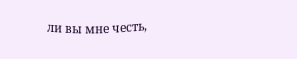ли вы мне честь,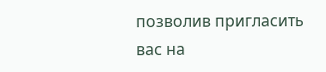позволив пригласить вас на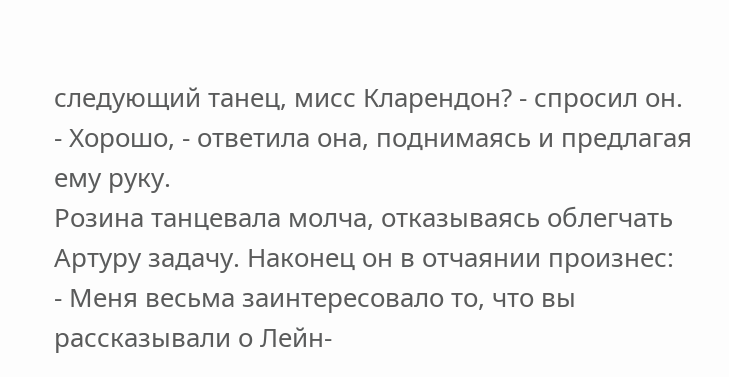следующий танец, мисс Кларендон? - спросил он.
- Хорошо, - ответила она, поднимаясь и предлагая ему руку.
Розина танцевала молча, отказываясь облегчать Артуру задачу. Наконец он в отчаянии произнес:
- Меня весьма заинтересовало то, что вы рассказывали о Лейн-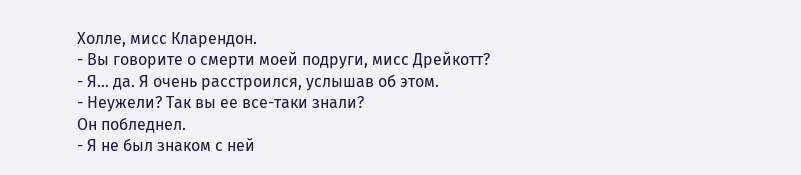Холле, мисс Кларендон.
- Вы говорите о смерти моей подруги, мисс Дрейкотт?
- Я… да. Я очень расстроился, услышав об этом.
- Неужели? Так вы ее все-таки знали?
Он побледнел.
- Я не был знаком с ней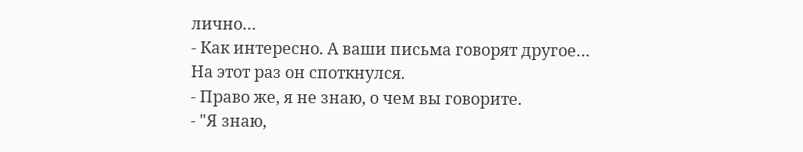лично…
- Как интересно. А ваши письма говорят другое…
На этот раз он споткнулся.
- Право же, я не знаю, о чем вы говорите.
- "Я знаю,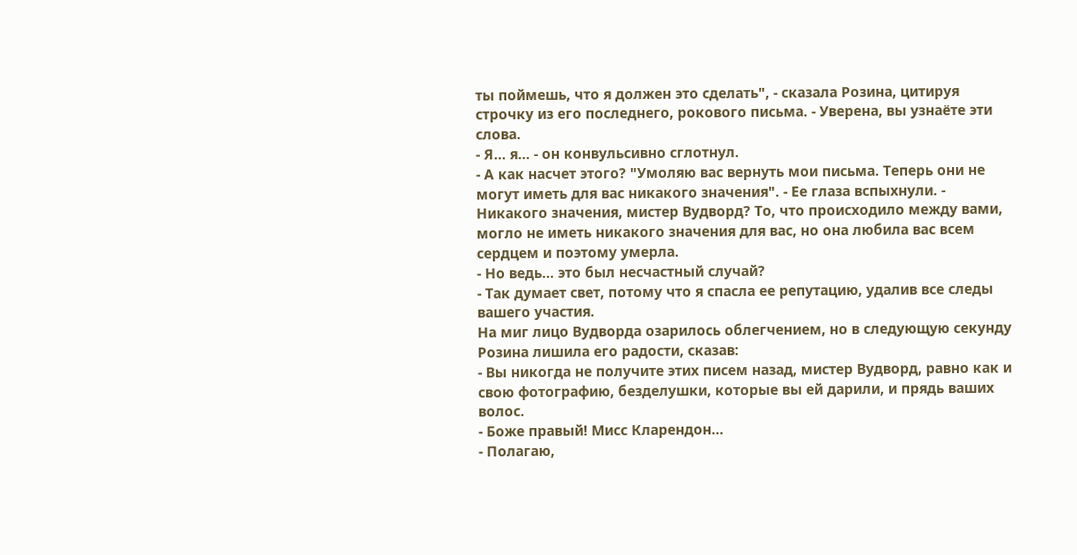ты поймешь, что я должен это сделать", - сказала Розина, цитируя строчку из его последнего, рокового письма. - Уверена, вы узнаёте эти слова.
- Я… я… - он конвульсивно сглотнул.
- А как насчет этого? "Умоляю вас вернуть мои письма. Теперь они не могут иметь для вас никакого значения". - Ее глаза вспыхнули. - Никакого значения, мистер Вудворд? То, что происходило между вами, могло не иметь никакого значения для вас, но она любила вас всем сердцем и поэтому умерла.
- Но ведь… это был несчастный случай?
- Так думает свет, потому что я спасла ее репутацию, удалив все следы вашего участия.
На миг лицо Вудворда озарилось облегчением, но в следующую секунду Розина лишила его радости, сказав:
- Вы никогда не получите этих писем назад, мистер Вудворд, равно как и свою фотографию, безделушки, которые вы ей дарили, и прядь ваших волос.
- Боже правый! Мисс Кларендон…
- Полагаю,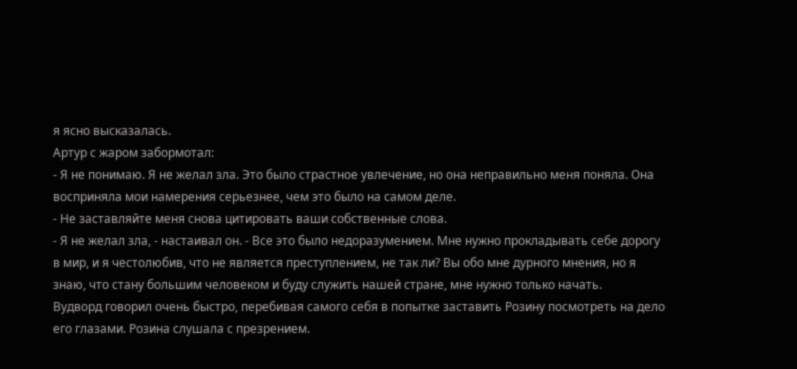я ясно высказалась.
Артур с жаром забормотал:
- Я не понимаю. Я не желал зла. Это было страстное увлечение, но она неправильно меня поняла. Она восприняла мои намерения серьезнее, чем это было на самом деле.
- Не заставляйте меня снова цитировать ваши собственные слова.
- Я не желал зла, - настаивал он. - Все это было недоразумением. Мне нужно прокладывать себе дорогу в мир, и я честолюбив, что не является преступлением, не так ли? Вы обо мне дурного мнения, но я знаю, что стану большим человеком и буду служить нашей стране, мне нужно только начать.
Вудворд говорил очень быстро, перебивая самого себя в попытке заставить Розину посмотреть на дело его глазами. Розина слушала с презрением.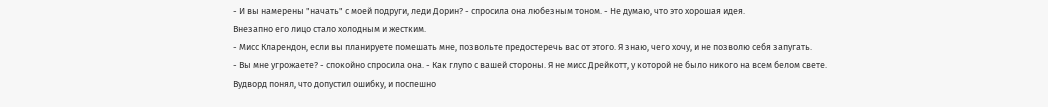- И вы намерены "начать" с моей подруги, леди Дорин? - спросила она любезным тоном. - Не думаю, что это хорошая идея.
Внезапно его лицо стало холодным и жестким.
- Мисс Кларендон, если вы планируете помешать мне, позвольте предостеречь вас от этого. Я знаю, чего хочу, и не позволю себя запугать.
- Вы мне угрожаете? - спокойно спросила она. - Как глупо с вашей стороны. Я не мисс Дрейкотт, у которой не было никого на всем белом свете.
Вудворд понял, что допустил ошибку, и поспешно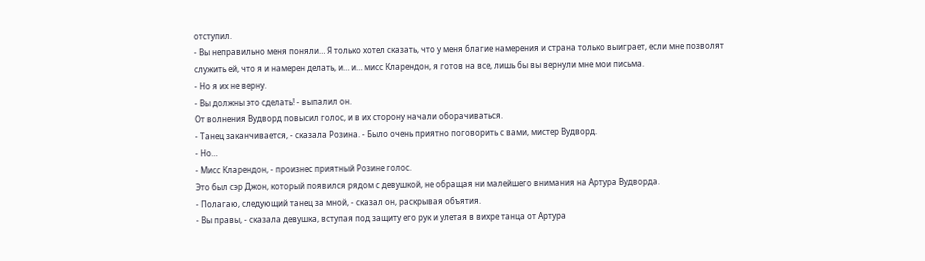отступил.
- Вы неправильно меня поняли… Я только хотел сказать, что у меня благие намерения и страна только выиграет, если мне позволят служить ей, что я и намерен делать, и… и… мисс Кларендон, я готов на все, лишь бы вы вернули мне мои письма.
- Но я их не верну.
- Вы должны это сделать! - выпалил он.
От волнения Вудворд повысил голос, и в их сторону начали оборачиваться.
- Танец заканчивается, - сказала Розина. - Было очень приятно поговорить с вами, мистер Вудворд.
- Но…
- Мисс Кларендон, - произнес приятный Розине голос.
Это был сэр Джон, который появился рядом с девушкой, не обращая ни малейшего внимания на Артура Вудворда.
- Полагаю, следующий танец за мной, - сказал он, раскрывая объятия.
- Вы правы, - сказала девушка, вступая под защиту его рук и улетая в вихре танца от Артура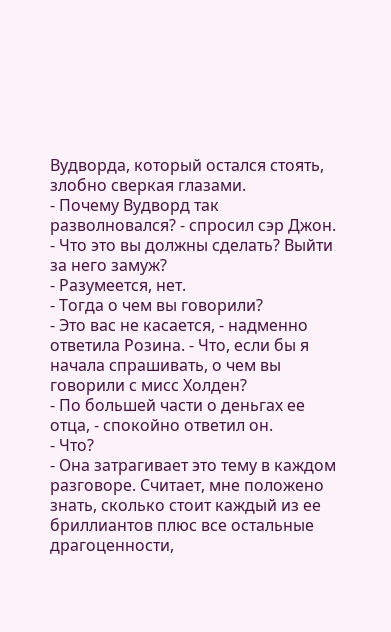Вудворда, который остался стоять, злобно сверкая глазами.
- Почему Вудворд так разволновался? - спросил сэр Джон. - Что это вы должны сделать? Выйти за него замуж?
- Разумеется, нет.
- Тогда о чем вы говорили?
- Это вас не касается, - надменно ответила Розина. - Что, если бы я начала спрашивать, о чем вы говорили с мисс Холден?
- По большей части о деньгах ее отца, - спокойно ответил он.
- Что?
- Она затрагивает это тему в каждом разговоре. Считает, мне положено знать, сколько стоит каждый из ее бриллиантов плюс все остальные драгоценности,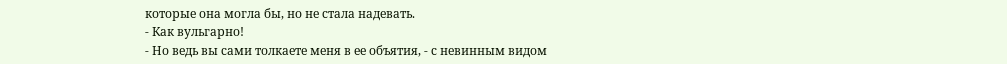которые она могла бы, но не стала надевать.
- Как вульгарно!
- Но ведь вы сами толкаете меня в ее объятия, - с невинным видом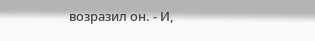возразил он. - И,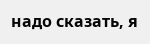надо сказать, я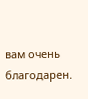вам очень благодарен.